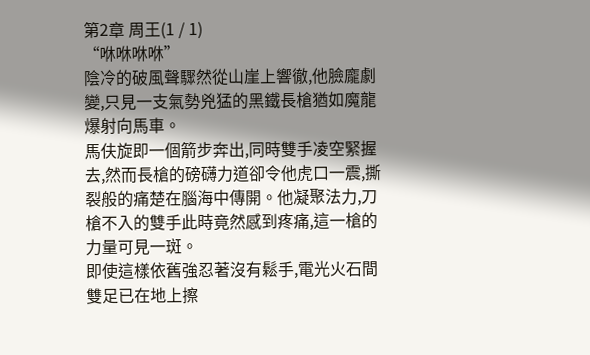第2章 周王(1 / 1)
“咻咻咻咻”
陰冷的破風聲驟然從山崖上響徹,他臉龐劇變,只見一支氣勢兇猛的黑鐵長槍猶如魔龍爆射向馬車。
馬伕旋即一個箭步奔出,同時雙手凌空緊握去,然而長槍的磅礴力道卻令他虎口一震,撕裂般的痛楚在腦海中傳開。他凝聚法力,刀槍不入的雙手此時竟然感到疼痛,這一槍的力量可見一斑。
即使這樣依舊強忍著沒有鬆手,電光火石間雙足已在地上擦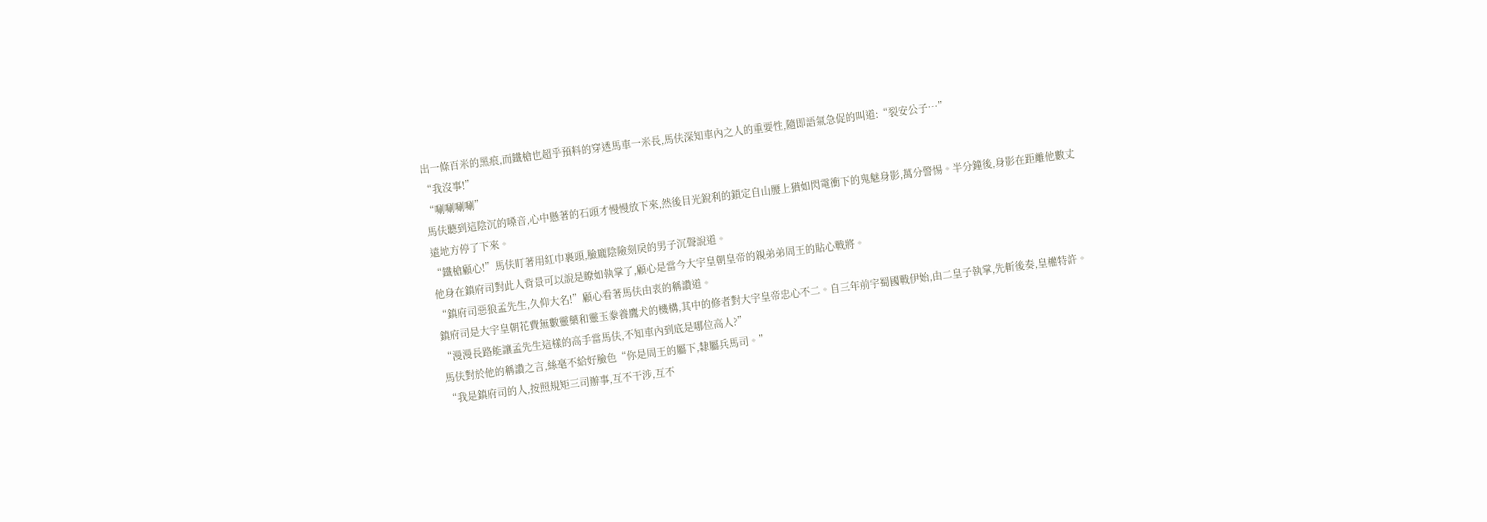出一條百米的黑痕,而鐵槍也超乎預料的穿透馬車一米長,馬伕深知車內之人的重要性,隨即語氣急促的叫道:“裂安公子…”
“我沒事!”
“唰唰唰唰”
馬伕聽到這陰沉的嗓音,心中懸著的石頭才慢慢放下來,然後目光銳利的鎖定自山腰上猶如閃電衝下的鬼魅身影,萬分警惕。半分鐘後,身影在距離他數丈遠地方停了下來。
“鐵槍顧心!”馬伕盯著用紅巾裹頭,臉龐陰險刻戾的男子沉聲說道。
他身在鎮府司對此人背景可以說是瞭如執掌了,顧心是當今大宇皇朝皇帝的親弟弟周王的貼心戰將。
“鎮府司惡狼孟先生,久仰大名!”顧心看著馬伕由衷的稱讚道。
鎮府司是大宇皇朝花費無數靈藥和靈玉豢養鷹犬的機構,其中的修者對大宇皇帝忠心不二。自三年前宇蜀國戰伊始,由二皇子執掌,先斬後奏,皇權特許。
“漫漫長路能讓孟先生這樣的高手當馬伕,不知車內到底是哪位高人?”
馬伕對於他的稱讚之言,絲毫不給好臉色“你是周王的屬下,隸屬兵馬司。”
“我是鎮府司的人,按照規矩三司辦事,互不干涉,互不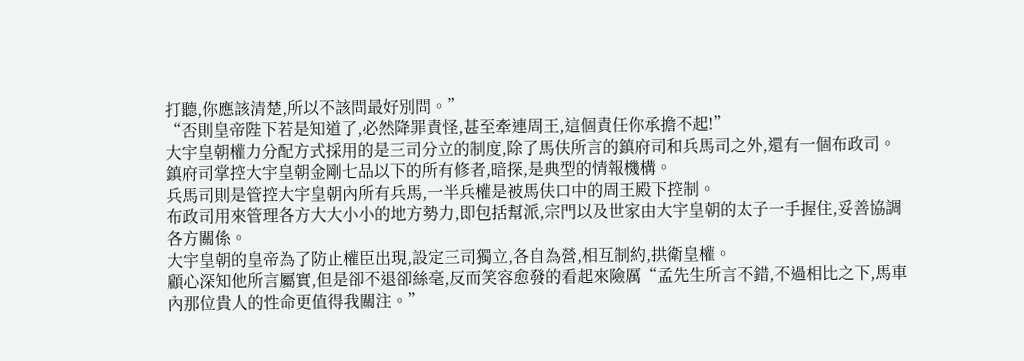打聽,你應該清楚,所以不該問最好別問。”
“否則皇帝陛下若是知道了,必然降罪責怪,甚至牽連周王,這個責任你承擔不起!”
大宇皇朝權力分配方式採用的是三司分立的制度,除了馬伕所言的鎮府司和兵馬司之外,還有一個布政司。
鎮府司掌控大宇皇朝金剛七品以下的所有修者,暗探,是典型的情報機構。
兵馬司則是管控大宇皇朝內所有兵馬,一半兵權是被馬伕口中的周王殿下控制。
布政司用來管理各方大大小小的地方勢力,即包括幫派,宗門以及世家由大宇皇朝的太子一手握住,妥善協調各方關係。
大宇皇朝的皇帝為了防止權臣出現,設定三司獨立,各自為營,相互制約,拱衛皇權。
顧心深知他所言屬實,但是卻不退卻絲毫,反而笑容愈發的看起來險厲“孟先生所言不錯,不過相比之下,馬車內那位貴人的性命更值得我關注。”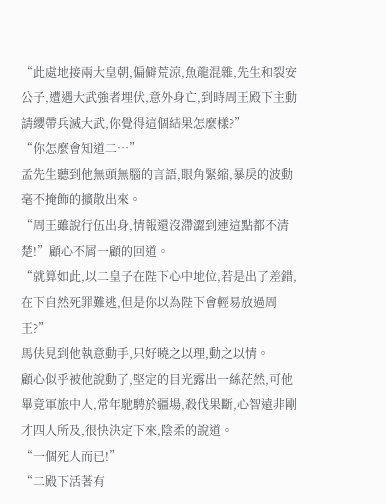“此處地接兩大皇朝,偏僻荒涼,魚龍混雜,先生和裂安公子,遭遇大武強者埋伏,意外身亡,到時周王殿下主動請纓帶兵滅大武,你覺得這個結果怎麼樣?”
“你怎麼會知道二…”
孟先生聽到他無頭無腦的言語,眼角緊縮,暴戾的波動毫不掩飾的擴散出來。
“周王雖說行伍出身,情報還沒滯澀到連這點都不清楚!”顧心不屑一顧的回道。
“就算如此,以二皇子在陛下心中地位,若是出了差錯,在下自然死罪難逃,但是你以為陛下會輕易放過周王?”
馬伕見到他執意動手,只好曉之以理,動之以情。
顧心似乎被他說動了,堅定的目光露出一絲茫然,可他畢竟軍旅中人,常年馳騁於疆場,殺伐果斷,心智遠非剛才四人所及,很快決定下來,陰柔的說道。
“一個死人而已!”
“二殿下活著有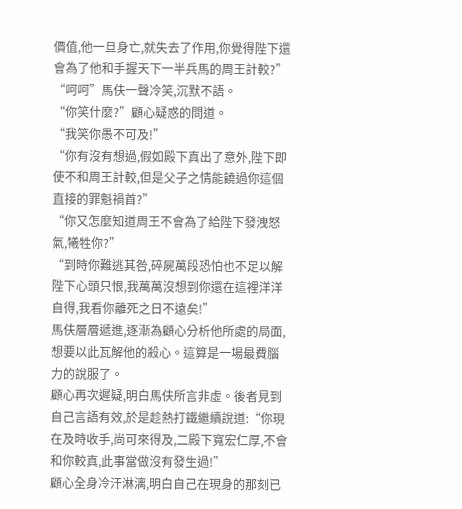價值,他一旦身亡,就失去了作用,你覺得陛下還會為了他和手握天下一半兵馬的周王計較?”
“呵呵”馬伕一聲冷笑,沉默不語。
“你笑什麼?”顧心疑惑的問道。
“我笑你愚不可及!”
“你有沒有想過,假如殿下真出了意外,陛下即使不和周王計較,但是父子之情能饒過你這個直接的罪魁禍首?”
“你又怎麼知道周王不會為了給陛下發洩怒氣,犧牲你?”
“到時你難逃其咎,碎屍萬段恐怕也不足以解陛下心頭只恨,我萬萬沒想到你還在這裡洋洋自得,我看你離死之日不遠矣!”
馬伕層層遞進,逐漸為顧心分析他所處的局面,想要以此瓦解他的殺心。這算是一場最費腦力的說服了。
顧心再次遲疑,明白馬伕所言非虛。後者見到自己言語有效,於是趁熱打鐵繼續說道:“你現在及時收手,尚可來得及,二殿下寬宏仁厚,不會和你較真,此事當做沒有發生過!”
顧心全身冷汗淋漓,明白自己在現身的那刻已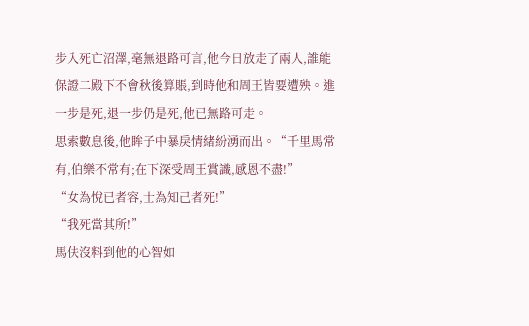步入死亡沼澤,毫無退路可言,他今日放走了兩人,誰能保證二殿下不會秋後算賬,到時他和周王皆要遭殃。進一步是死,退一步仍是死,他已無路可走。
思索數息後,他眸子中暴戾情緒紛湧而出。“千里馬常有,伯樂不常有;在下深受周王賞識,感恩不盡!”
“女為悅已者容,士為知己者死!”
“我死當其所!”
馬伕沒料到他的心智如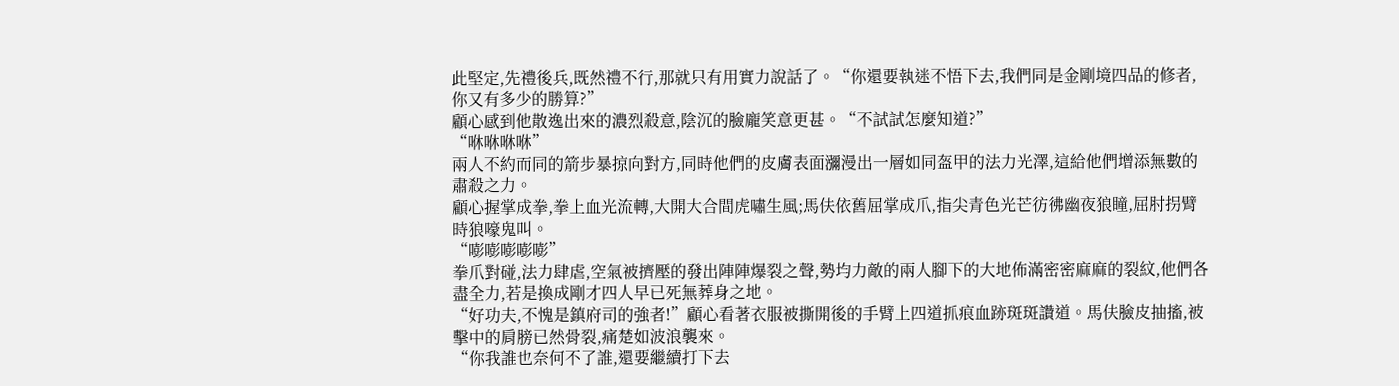此堅定,先禮後兵,既然禮不行,那就只有用實力說話了。“你還要執迷不悟下去,我們同是金剛境四品的修者,你又有多少的勝算?”
顧心感到他散逸出來的濃烈殺意,陰沉的臉龐笑意更甚。“不試試怎麼知道?”
“咻咻咻咻”
兩人不約而同的箭步暴掠向對方,同時他們的皮膚表面瀰漫出一層如同盔甲的法力光澤,這給他們增添無數的肅殺之力。
顧心握掌成拳,拳上血光流轉,大開大合間虎嘯生風;馬伕依舊屈掌成爪,指尖青色光芒彷彿幽夜狼瞳,屈肘拐臂時狼嚎鬼叫。
“嘭嘭嘭嘭嘭”
拳爪對碰,法力肆虐,空氣被擠壓的發出陣陣爆裂之聲,勢均力敵的兩人腳下的大地佈滿密密麻麻的裂紋,他們各盡全力,若是換成剛才四人早已死無葬身之地。
“好功夫,不愧是鎮府司的強者!”顧心看著衣服被撕開後的手臂上四道抓痕血跡斑斑讚道。馬伕臉皮抽搐,被擊中的肩膀已然骨裂,痛楚如波浪襲來。
“你我誰也奈何不了誰,還要繼續打下去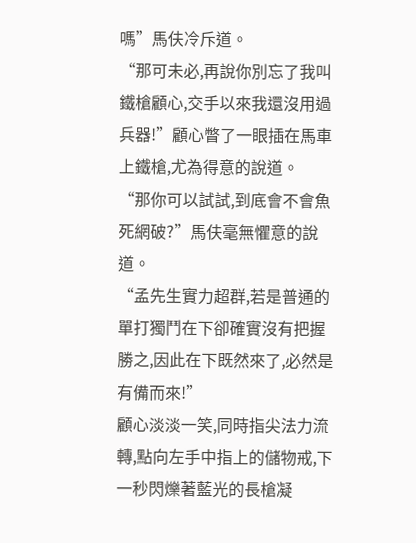嗎”馬伕冷斥道。
“那可未必,再說你別忘了我叫鐵槍顧心,交手以來我還沒用過兵器!”顧心瞥了一眼插在馬車上鐵槍,尤為得意的說道。
“那你可以試試,到底會不會魚死網破?”馬伕毫無懼意的說道。
“孟先生實力超群,若是普通的單打獨鬥在下卻確實沒有把握勝之,因此在下既然來了,必然是有備而來!”
顧心淡淡一笑,同時指尖法力流轉,點向左手中指上的儲物戒,下一秒閃爍著藍光的長槍凝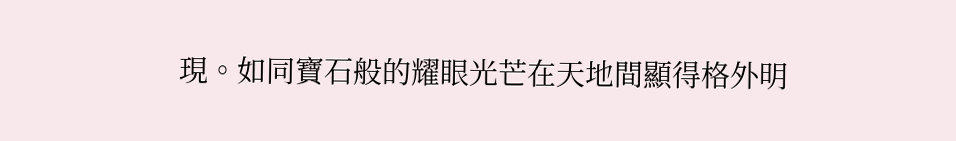現。如同寶石般的耀眼光芒在天地間顯得格外明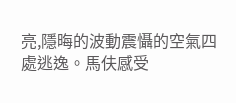亮,隱晦的波動震懾的空氣四處逃逸。馬伕感受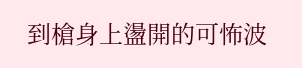到槍身上盪開的可怖波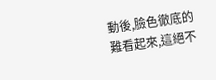動後,臉色徹底的難看起來,這絕不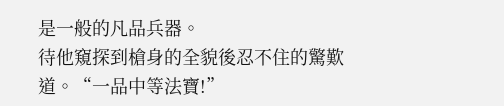是一般的凡品兵器。
待他窺探到槍身的全貌後忍不住的驚歎道。“一品中等法寶!”